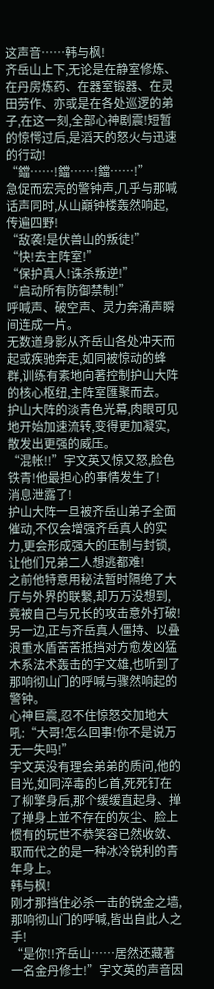这声音……韩与枫!
齐岳山上下,无论是在静室修炼、在丹房炼药、在器室锻器、在灵田劳作、亦或是在各处巡逻的弟子,在这一刻,全部心神剧震!短暂的惊愕过后,是滔天的怒火与迅速的行动!
“鐺……!鐺……!鐺……!”
急促而宏亮的警钟声,几乎与那喊话声同时,从山巔钟楼轰然响起,传遍四野!
“敌袭!是伏兽山的叛徒!”
“快!去主阵室!”
“保护真人!诛杀叛逆!”
“启动所有防御禁制!”
呼喊声、破空声、灵力奔涌声瞬间连成一片。
无数道身影从齐岳山各处冲天而起或疾驰奔走,如同被惊动的蜂群,训练有素地向著控制护山大阵的核心枢纽,主阵室匯聚而去。
护山大阵的淡青色光幕,肉眼可见地开始加速流转,变得更加凝实,散发出更强的威压。
“混帐!!”宇文英又惊又怒,脸色铁青!他最担心的事情发生了!
消息泄露了!
护山大阵一旦被齐岳山弟子全面催动,不仅会增强齐岳真人的实力,更会形成强大的压制与封锁,让他们兄弟二人想逃都难!
之前他特意用秘法暂时隔绝了大厅与外界的联繫,却万万没想到,竟被自己与兄长的攻击意外打破!
另一边,正与齐岳真人僵持、以叠浪重水盾苦苦抵挡对方愈发凶猛木系法术轰击的宇文雄,也听到了那响彻山门的呼喊与骤然响起的警钟。
心神巨震,忍不住惊怒交加地大吼:“大哥!怎么回事!你不是说万无一失吗!”
宇文英没有理会弟弟的质问,他的目光,如同淬毒的匕首,死死钉在了柳擎身后,那个缓缓直起身、掸了掸身上並不存在的灰尘、脸上惯有的玩世不恭笑容已然收敛、取而代之的是一种冰冷锐利的青年身上。
韩与枫!
刚才那挡住必杀一击的锐金之墙,那响彻山门的呼喊,皆出自此人之手!
“是你!!齐岳山……居然还藏著一名金丹修士!”宇文英的声音因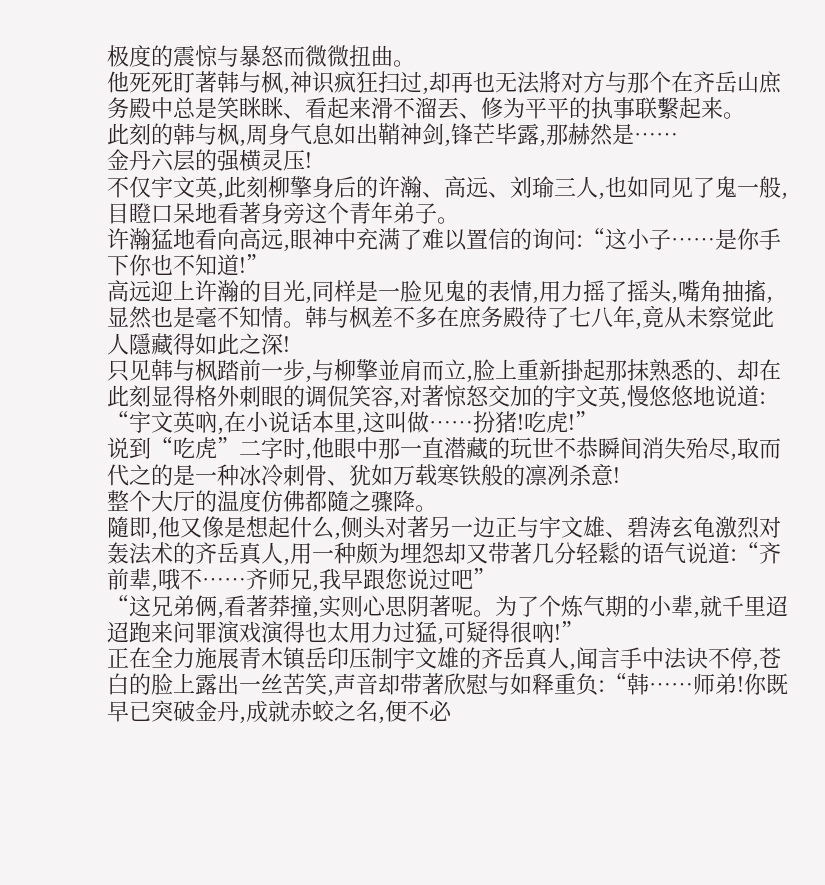极度的震惊与暴怒而微微扭曲。
他死死盯著韩与枫,神识疯狂扫过,却再也无法將对方与那个在齐岳山庶务殿中总是笑眯眯、看起来滑不溜丟、修为平平的执事联繫起来。
此刻的韩与枫,周身气息如出鞘神剑,锋芒毕露,那赫然是……
金丹六层的强横灵压!
不仅宇文英,此刻柳擎身后的许瀚、高远、刘瑜三人,也如同见了鬼一般,目瞪口呆地看著身旁这个青年弟子。
许瀚猛地看向高远,眼神中充满了难以置信的询问:“这小子……是你手下你也不知道!”
高远迎上许瀚的目光,同样是一脸见鬼的表情,用力摇了摇头,嘴角抽搐,显然也是毫不知情。韩与枫差不多在庶务殿待了七八年,竟从未察觉此人隱藏得如此之深!
只见韩与枫踏前一步,与柳擎並肩而立,脸上重新掛起那抹熟悉的、却在此刻显得格外刺眼的调侃笑容,对著惊怒交加的宇文英,慢悠悠地说道:
“宇文英吶,在小说话本里,这叫做……扮猪!吃虎!”
说到“吃虎”二字时,他眼中那一直潜藏的玩世不恭瞬间消失殆尽,取而代之的是一种冰冷刺骨、犹如万载寒铁般的凛冽杀意!
整个大厅的温度仿佛都隨之骤降。
隨即,他又像是想起什么,侧头对著另一边正与宇文雄、碧涛玄龟激烈对轰法术的齐岳真人,用一种颇为埋怨却又带著几分轻鬆的语气说道:“齐前辈,哦不……齐师兄,我早跟您说过吧”
“这兄弟俩,看著莽撞,实则心思阴著呢。为了个炼气期的小辈,就千里迢迢跑来问罪演戏演得也太用力过猛,可疑得很吶!”
正在全力施展青木镇岳印压制宇文雄的齐岳真人,闻言手中法诀不停,苍白的脸上露出一丝苦笑,声音却带著欣慰与如释重负:“韩……师弟!你既早已突破金丹,成就赤蛟之名,便不必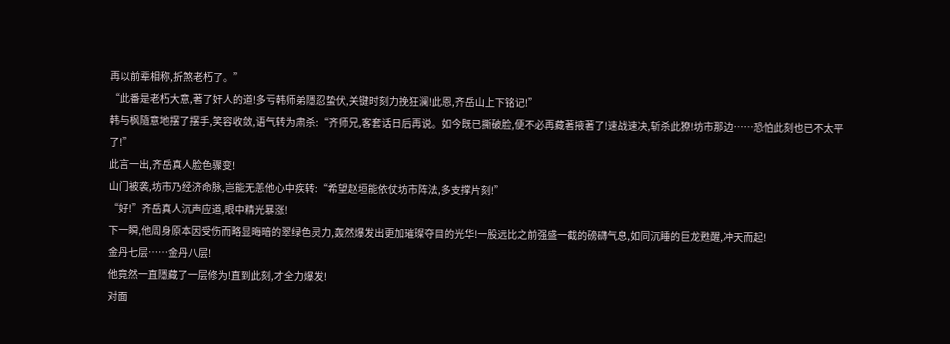再以前辈相称,折煞老朽了。”
“此番是老朽大意,著了奸人的道!多亏韩师弟隱忍蛰伏,关键时刻力挽狂澜!此恩,齐岳山上下铭记!”
韩与枫隨意地摆了摆手,笑容收敛,语气转为肃杀:“齐师兄,客套话日后再说。如今既已撕破脸,便不必再藏著掖著了!速战速决,斩杀此獠!坊市那边……恐怕此刻也已不太平了!”
此言一出,齐岳真人脸色骤变!
山门被袭,坊市乃经济命脉,岂能无恙他心中疾转:“希望赵垣能依仗坊市阵法,多支撑片刻!”
“好!”齐岳真人沉声应道,眼中精光暴涨!
下一瞬,他周身原本因受伤而略显晦暗的翠绿色灵力,轰然爆发出更加璀璨夺目的光华!一股远比之前强盛一截的磅礴气息,如同沉睡的巨龙甦醒,冲天而起!
金丹七层……金丹八层!
他竟然一直隱藏了一层修为!直到此刻,才全力爆发!
对面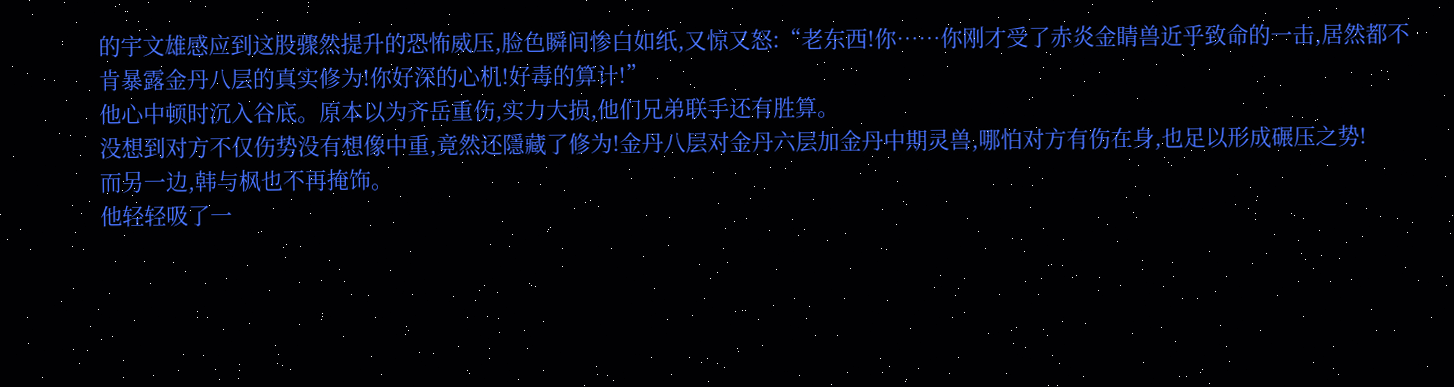的宇文雄感应到这股骤然提升的恐怖威压,脸色瞬间惨白如纸,又惊又怒:“老东西!你……你刚才受了赤炎金睛兽近乎致命的一击,居然都不肯暴露金丹八层的真实修为!你好深的心机!好毒的算计!”
他心中顿时沉入谷底。原本以为齐岳重伤,实力大损,他们兄弟联手还有胜算。
没想到对方不仅伤势没有想像中重,竟然还隱藏了修为!金丹八层对金丹六层加金丹中期灵兽,哪怕对方有伤在身,也足以形成碾压之势!
而另一边,韩与枫也不再掩饰。
他轻轻吸了一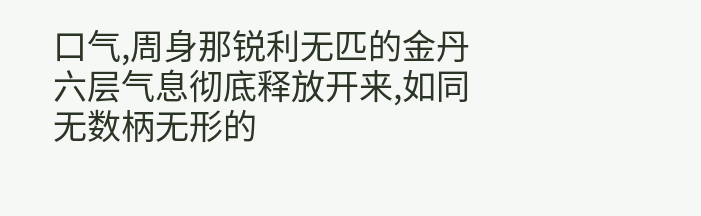口气,周身那锐利无匹的金丹六层气息彻底释放开来,如同无数柄无形的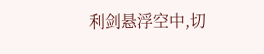利剑悬浮空中,切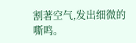割著空气,发出细微的嘶鸣。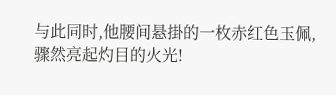与此同时,他腰间悬掛的一枚赤红色玉佩,骤然亮起灼目的火光!